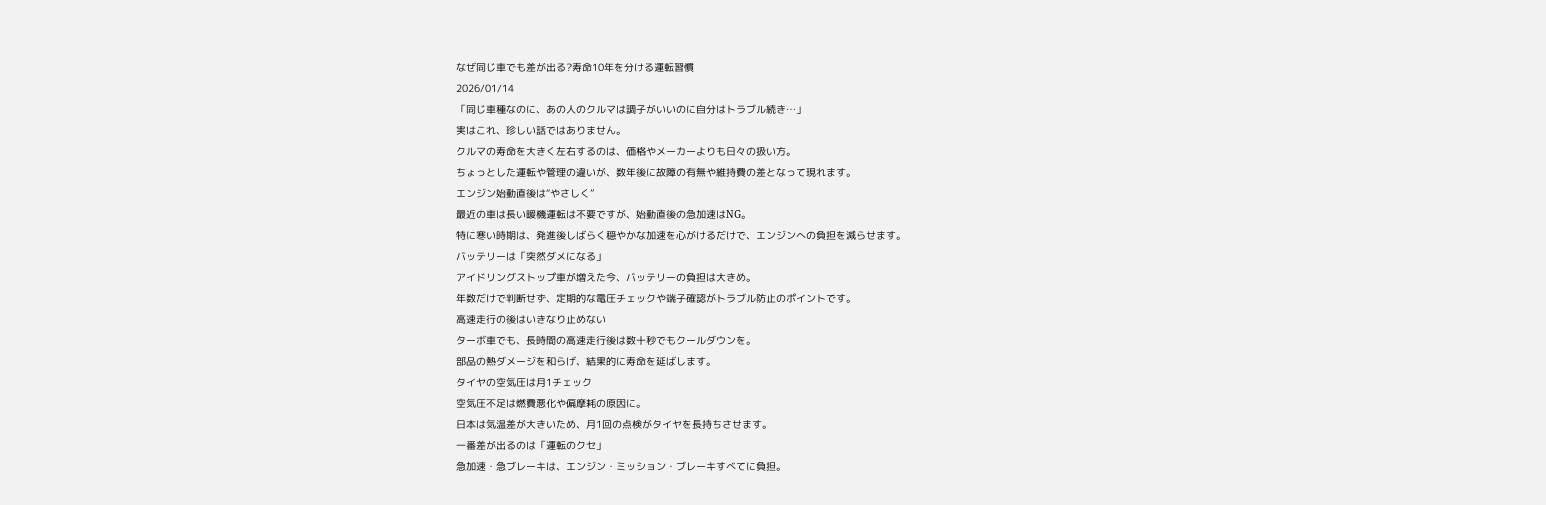なぜ同じ車でも差が出る?寿命10年を分ける運転習慣
2026/01/14
「同じ車種なのに、あの人のクルマは調子がいいのに自分はトラブル続き…」
実はこれ、珍しい話ではありません。
クルマの寿命を大きく左右するのは、価格やメーカーよりも日々の扱い方。
ちょっとした運転や管理の違いが、数年後に故障の有無や維持費の差となって現れます。
エンジン始動直後は“やさしく”
最近の車は長い暖機運転は不要ですが、始動直後の急加速はNG。
特に寒い時期は、発進後しばらく穏やかな加速を心がけるだけで、エンジンへの負担を減らせます。
バッテリーは「突然ダメになる」
アイドリングストップ車が増えた今、バッテリーの負担は大きめ。
年数だけで判断せず、定期的な電圧チェックや端子確認がトラブル防止のポイントです。
高速走行の後はいきなり止めない
ターボ車でも、長時間の高速走行後は数十秒でもクールダウンを。
部品の熱ダメージを和らげ、結果的に寿命を延ばします。
タイヤの空気圧は月1チェック
空気圧不足は燃費悪化や偏摩耗の原因に。
日本は気温差が大きいため、月1回の点検がタイヤを長持ちさせます。
一番差が出るのは「運転のクセ」
急加速・急ブレーキは、エンジン・ミッション・ブレーキすべてに負担。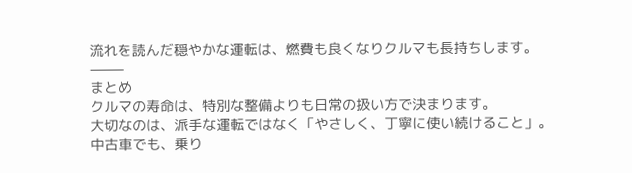流れを読んだ穏やかな運転は、燃費も良くなりクルマも長持ちします。
⸻
まとめ
クルマの寿命は、特別な整備よりも日常の扱い方で決まります。
大切なのは、派手な運転ではなく「やさしく、丁寧に使い続けること」。
中古車でも、乗り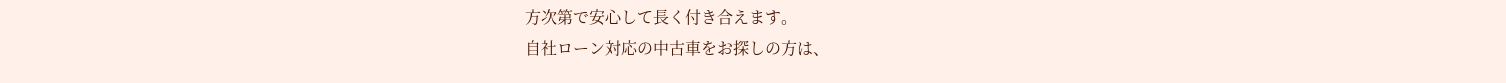方次第で安心して長く付き合えます。
自社ローン対応の中古車をお探しの方は、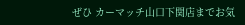ぜひ カーマッチ山口下関店までお気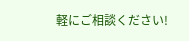軽にご相談ください!